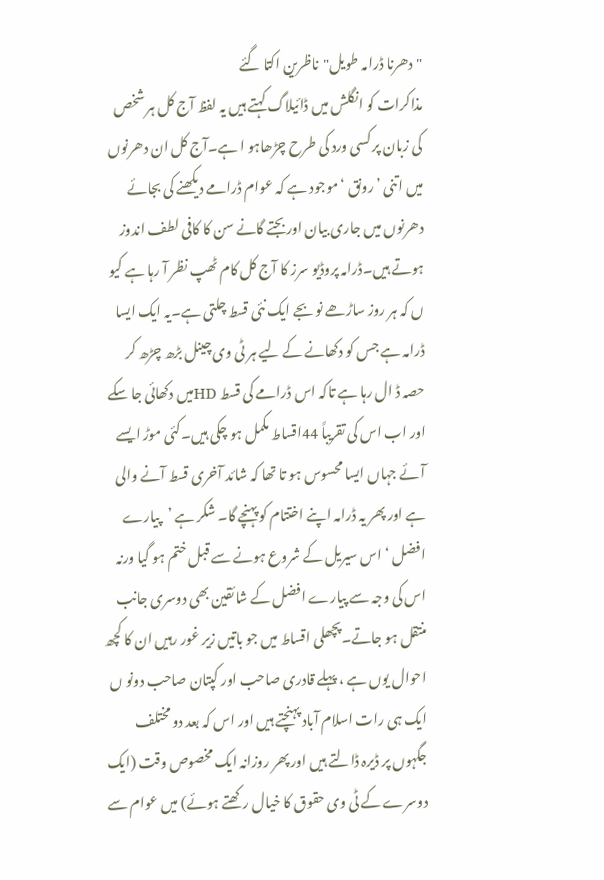"دھرنا ڈرامہ طویل"ناظرین اکتا گئے
مذاکرات کو انگلش میں ڈائیلاگ کہتے ہیں یہ لفظ آج کل ہر شخص کی زبان پر کسی ورد کی طرح چڑھاہو ا ہے۔آج کل ان دھرنوں میں اتنی ’رونق ‘موجود ہے کہ عوام ڈرامے دیکھنے کی بجائے دھرنوں میں جاری بیان اوربجتے گانے سن کا کافی لطف اندوز ہوتے ہیں۔ڈرامہ پروڈیو سرز کا آج کل کام ٹھپ نظر آ رہا ہے کیو ں کہ ہر روز ساڑھے نو بجے ایک نئی قسط چلتی ہے۔یہ ایک ایسا ڈرامہ ہے جس کو دکھانے کے لیے ہر ٹی وی چینل بڑھ چڑھ کر حصہ ڈ ال رہا ہے تاکہ اس ڈرامے کی قسط HDمیں دکھائی جا سکے اور اب اس کی تقریباً 44اقساط مکمل ہو چکی ہیں۔کئی موڑ ایسے آئے جہاں ایسا محسوس ہو تا تھا کہ شائد آخری قسط آنے والی ہے اور پھر یہ ڈرامہ اپنے اختتام کو پہنچے گا۔ شکر ہے ’پیارے افضل ‘اس سیریل کے شروع ہونے سے قبل ختم ہو گیا ورنہ اس کی وجہ سے پیارے افضل کے شائقین بھی دوسری جانب منتقل ہو جاتے۔پچھلی اقساط میں جو باتیں زیر غور رہیں ان کا کچھ احوال یوں ہے ، پہلے قادری صاحب اور کپتان صاحب دونو ں ایک ہی رات اسلام آباد پہنچتے ہیں اور اس کہ بعد دو مختلف جگہوں پر ڈیرہ ڈالتے ہیں اور پھر روزانہ ایک مخصوص وقت (ایک دوسرے کے ٹی وی حقوق کا خیال رکھتے ہوئے) میں عوام سے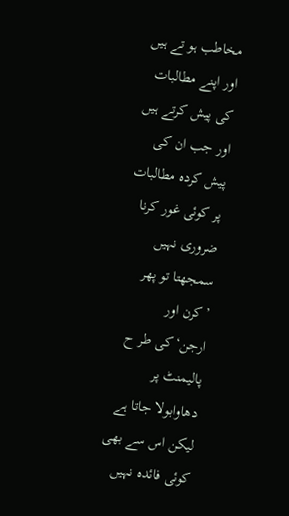مخاطب ہو تے ہیں اور اپنے مطالبات کی پیش کرتے ہیں اور جب ان کی پیش کردہ مطالبات پر کوئی غور کرنا ضروری نہیں سمجھتا تو پھر ’کرن اور ارجن‘کی طر ح پالیمنٹ پر دھاوابولا جاتا ہے لیکن اس سے بھی کوئی فائدہ نہیں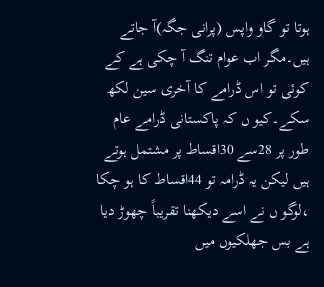ہوتا تو گاو واپس (پرانی جگہ)آ جاتے ہیں۔مگر اب عوام تنگ آ چکی ہے کے کوئی تو اس ڈرامے کا آخری سین لکھ سکے۔کیو ں کہ پاکستانی ڈرامے عام طور پر 28سے 30اقساط پر مشتمل ہوتے ہیں لیکن یہ ڈرامہ تو 44اقساط کا ہو چکا ،لوگو ں نے اسے دیکھنا تقریباً چھوڑ دیا ہے بس جھلکیوں میں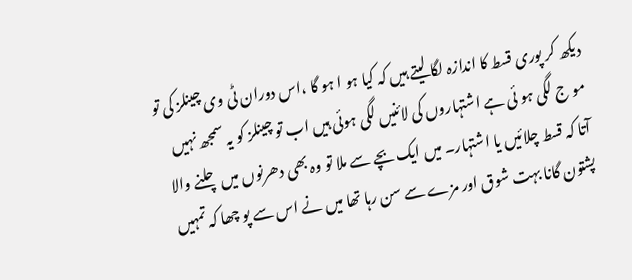دیکھ کر پوری قسط کا اندازہ لگا لیتے ہیں کہ کیا ہو ا ہو گا ،اس دوران ٹی وی چینلز کی تو مو ج لگی ہو ئی ہے اشتہاروں کی لائنیں لگی ہوئی ہیں اب تو چینلز کو یہ سمجھ نہیں آتا کہ قسط چلائیں یا اشتہار۔ میں ایک بچے سے ملا تو وہ بھی دھرنوں میں چلنے والا پشتون گانا بہت شوق اور مزے سے سن رہا تھا میں نے اس سے پو چھا کہ تمہیں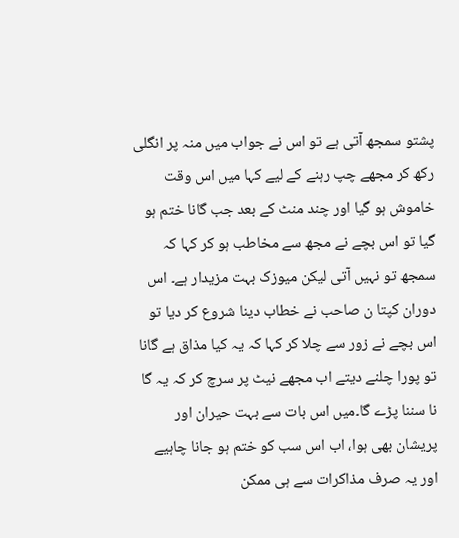پشتو سمجھ آتی ہے تو اس نے جواب میں منہ پر انگلی رکھ کر مجھے چپ رہنے کے لیے کہا میں اس وقت خاموش ہو گیا اور چند منٹ کے بعد جب گانا ختم ہو گیا تو اس بچے نے مجھ سے مخاطب ہو کر کہا کہ سمجھ تو نہیں آتی لیکن میوزک بہت مزیدار ہے۔ اس دوران کپتا ن صاحب نے خطاب دینا شروع کر دیا تو اس بچے نے زور سے چلا کر کہا کہ یہ کیا مذاق ہے گانا تو پورا چلنے دیتے اب مجھے نیٹ پر سرچ کر کہ یہ گا نا سننا پڑے گا۔میں اس بات سے بہت حیران اور پریشان بھی ہوا، اب اس سب کو ختم ہو جانا چاہیے اور یہ صرف مذاکرات سے ہی ممکن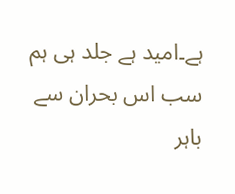ہے۔امید ہے جلد ہی ہم سب اس بحران سے باہر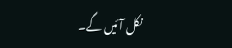نکل آئیں گے۔